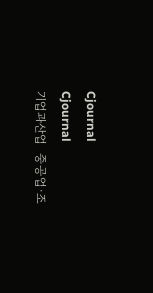Cjournal
Cjournal
기업과산업  중공업·조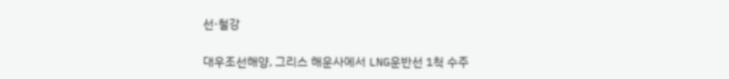선·철강

대우조선해양, 그리스 해운사에서 LNG운반선 1척 수주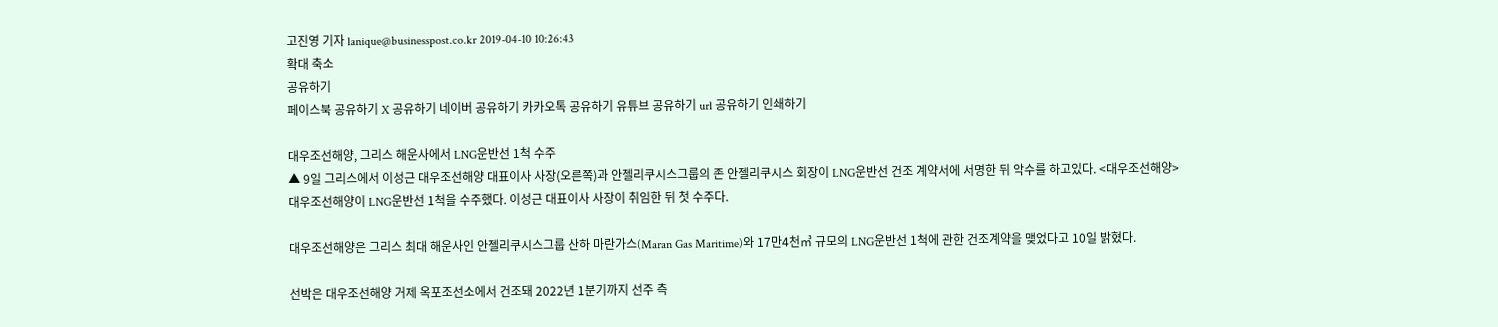고진영 기자 lanique@businesspost.co.kr 2019-04-10 10:26:43
확대 축소
공유하기
페이스북 공유하기 X 공유하기 네이버 공유하기 카카오톡 공유하기 유튜브 공유하기 url 공유하기 인쇄하기

대우조선해양, 그리스 해운사에서 LNG운반선 1척 수주
▲ 9일 그리스에서 이성근 대우조선해양 대표이사 사장(오른쪽)과 안젤리쿠시스그룹의 존 안젤리쿠시스 회장이 LNG운반선 건조 계약서에 서명한 뒤 악수를 하고있다. <대우조선해양>
대우조선해양이 LNG운반선 1척을 수주했다. 이성근 대표이사 사장이 취임한 뒤 첫 수주다.

대우조선해양은 그리스 최대 해운사인 안젤리쿠시스그룹 산하 마란가스(Maran Gas Maritime)와 17만4천㎥ 규모의 LNG운반선 1척에 관한 건조계약을 맺었다고 10일 밝혔다.

선박은 대우조선해양 거제 옥포조선소에서 건조돼 2022년 1분기까지 선주 측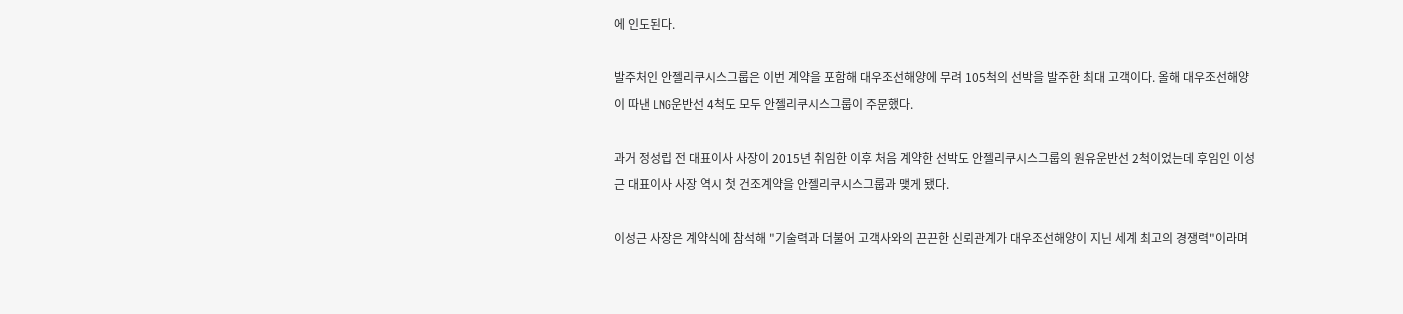에 인도된다.

발주처인 안젤리쿠시스그룹은 이번 계약을 포함해 대우조선해양에 무려 105척의 선박을 발주한 최대 고객이다. 올해 대우조선해양이 따낸 LNG운반선 4척도 모두 안젤리쿠시스그룹이 주문했다.

과거 정성립 전 대표이사 사장이 2015년 취임한 이후 처음 계약한 선박도 안젤리쿠시스그룹의 원유운반선 2척이었는데 후임인 이성근 대표이사 사장 역시 첫 건조계약을 안젤리쿠시스그룹과 맺게 됐다.

이성근 사장은 계약식에 참석해 "기술력과 더불어 고객사와의 끈끈한 신뢰관계가 대우조선해양이 지닌 세계 최고의 경쟁력"이라며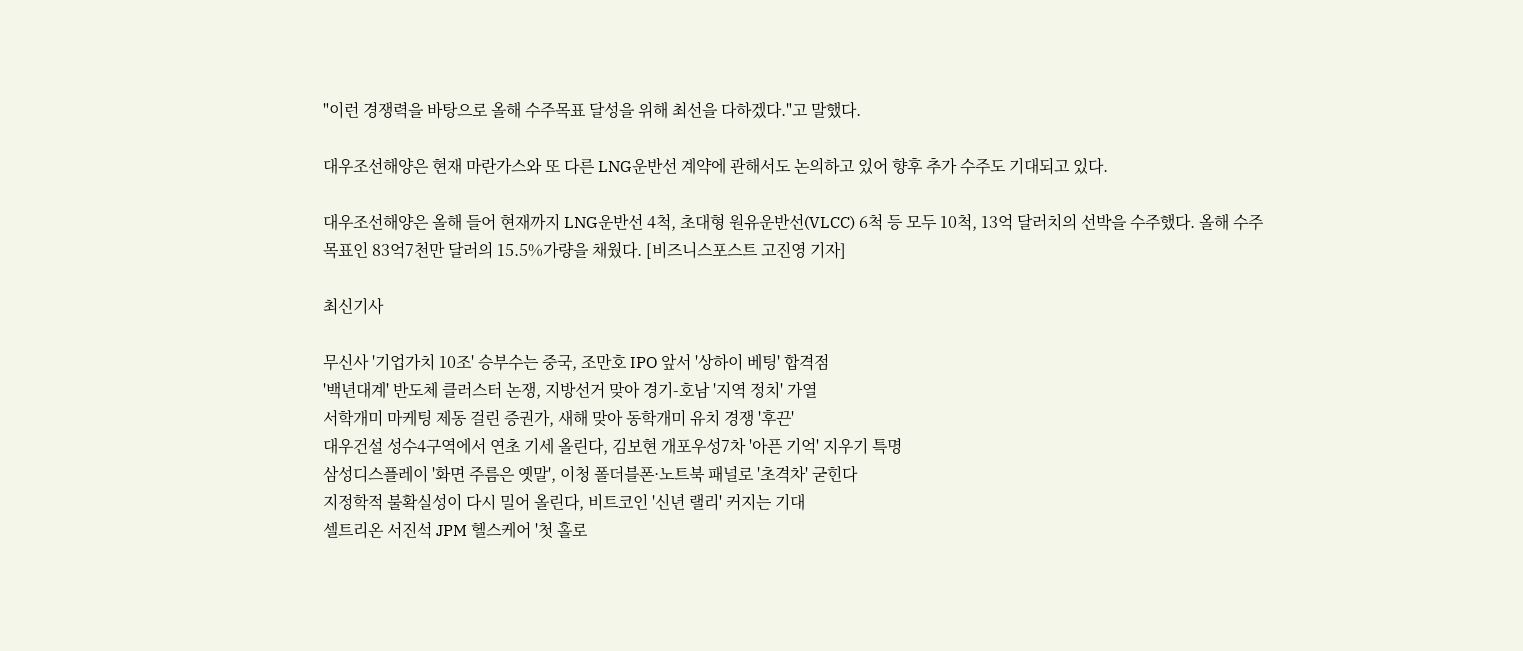"이런 경쟁력을 바탕으로 올해 수주목표 달성을 위해 최선을 다하겠다."고 말했다.

대우조선해양은 현재 마란가스와 또 다른 LNG운반선 계약에 관해서도 논의하고 있어 향후 추가 수주도 기대되고 있다.

대우조선해양은 올해 들어 현재까지 LNG운반선 4척, 초대형 원유운반선(VLCC) 6척 등 모두 10척, 13억 달러치의 선박을 수주했다. 올해 수주목표인 83억7천만 달러의 15.5%가량을 채웠다. [비즈니스포스트 고진영 기자]

최신기사

무신사 '기업가치 10조' 승부수는 중국, 조만호 IPO 앞서 '상하이 베팅' 합격점
'백년대계' 반도체 클러스터 논쟁, 지방선거 맞아 경기-호남 '지역 정치' 가열
서학개미 마케팅 제동 걸린 증권가, 새해 맞아 동학개미 유치 경쟁 '후끈'
대우건설 성수4구역에서 연초 기세 올린다, 김보현 개포우성7차 '아픈 기억' 지우기 특명
삼성디스플레이 '화면 주름은 옛말', 이청 폴더블폰·노트북 패널로 '초격차' 굳힌다
지정학적 불확실성이 다시 밀어 올린다, 비트코인 '신년 랠리' 커지는 기대
셀트리온 서진석 JPM 헬스케어 '첫 홀로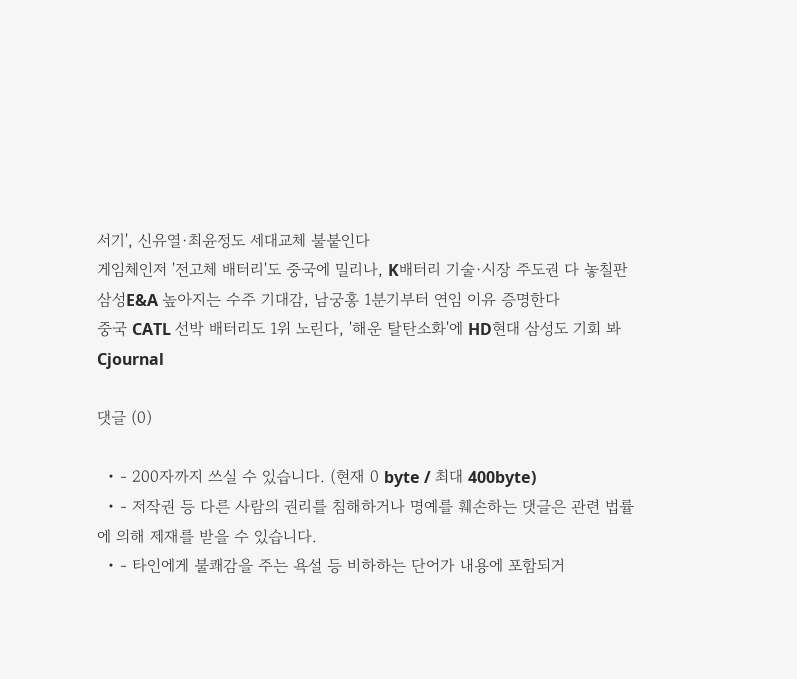서기', 신유열·최윤정도 세대교체 불붙인다
게임체인저 '전고체 배터리'도 중국에 밀리나, K배터리 기술·시장 주도권 다 놓칠판
삼성E&A 높아지는 수주 기대감, 남궁홍 1분기부터 연임 이유 증명한다
중국 CATL 선박 배터리도 1위 노린다, '해운 탈탄소화'에 HD현대 삼성도 기회 봐
Cjournal

댓글 (0)

  • - 200자까지 쓰실 수 있습니다. (현재 0 byte / 최대 400byte)
  • - 저작권 등 다른 사람의 권리를 침해하거나 명예를 훼손하는 댓글은 관련 법률에 의해 제재를 받을 수 있습니다.
  • - 타인에게 불쾌감을 주는 욕설 등 비하하는 단어가 내용에 포함되거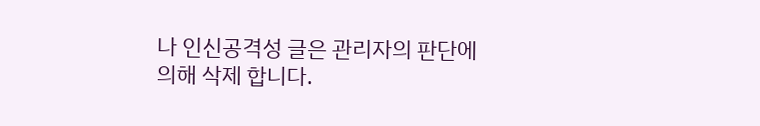나 인신공격성 글은 관리자의 판단에 의해 삭제 합니다.